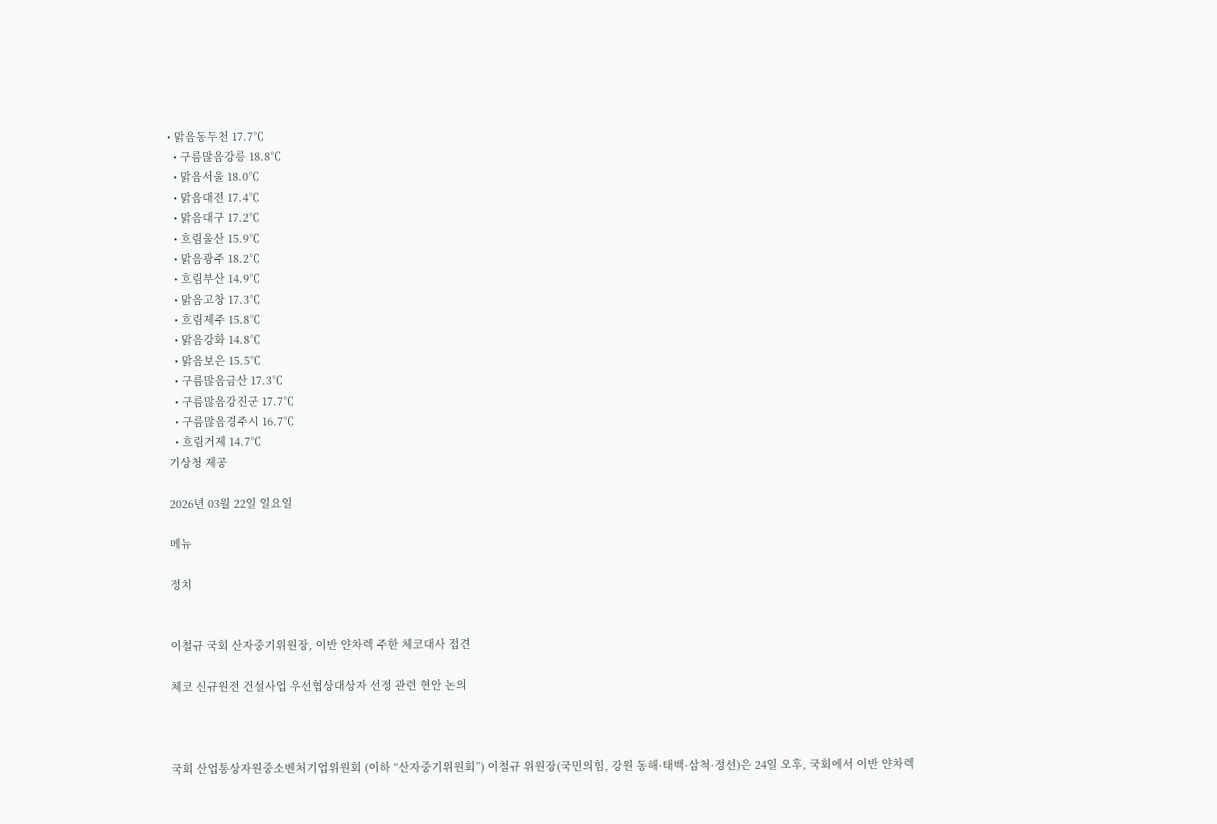• 맑음동두천 17.7℃
  • 구름많음강릉 18.8℃
  • 맑음서울 18.0℃
  • 맑음대전 17.4℃
  • 맑음대구 17.2℃
  • 흐림울산 15.9℃
  • 맑음광주 18.2℃
  • 흐림부산 14.9℃
  • 맑음고창 17.3℃
  • 흐림제주 15.8℃
  • 맑음강화 14.8℃
  • 맑음보은 15.5℃
  • 구름많음금산 17.3℃
  • 구름많음강진군 17.7℃
  • 구름많음경주시 16.7℃
  • 흐림거제 14.7℃
기상청 제공

2026년 03월 22일 일요일

메뉴

정치


이철규 국회 산자중기위원장, 이반 얀차렉 주한 체코대사 접견

체코 신규원전 건설사업 우선협상대상자 선정 관련 현안 논의



국회 산업통상자원중소벤처기업위원회 (이하 “산자중기위원회”) 이철규 위원장(국민의힘, 강원 동해·태백·삼척·정선)은 24일 오후, 국회에서 이반 얀차렉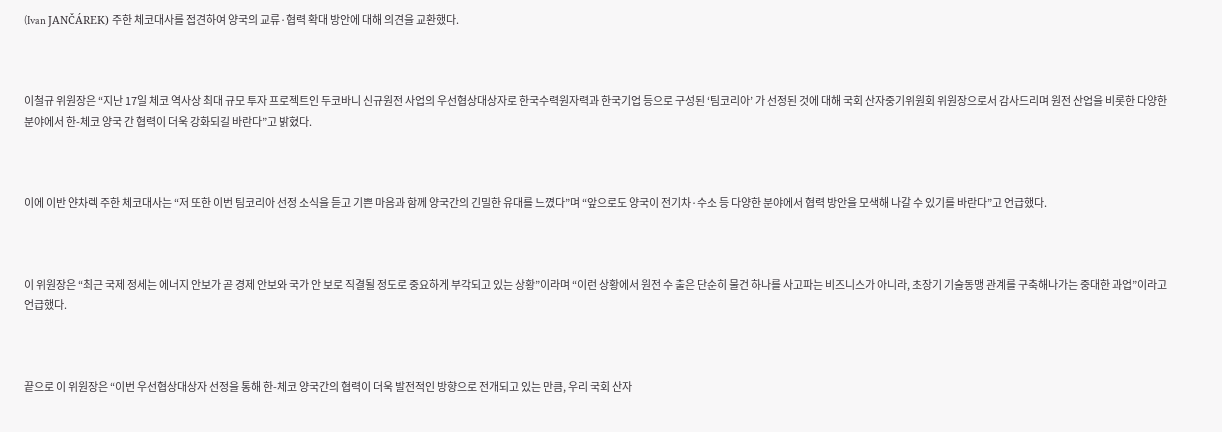(Ivan JANČÁREK) 주한 체코대사를 접견하여 양국의 교류·협력 확대 방안에 대해 의견을 교환했다.



이철규 위원장은 “지난 17일 체코 역사상 최대 규모 투자 프로젝트인 두코바니 신규원전 사업의 우선협상대상자로 한국수력원자력과 한국기업 등으로 구성된 ‘팀코리아’ 가 선정된 것에 대해 국회 산자중기위원회 위원장으로서 감사드리며 원전 산업을 비롯한 다양한 분야에서 한-체코 양국 간 협력이 더욱 강화되길 바란다”고 밝혔다.



이에 이반 얀차렉 주한 체코대사는 “저 또한 이번 팀코리아 선정 소식을 듣고 기쁜 마음과 함께 양국간의 긴밀한 유대를 느꼈다”며 “앞으로도 양국이 전기차·수소 등 다양한 분야에서 협력 방안을 모색해 나갈 수 있기를 바란다”고 언급했다.



이 위원장은 “최근 국제 정세는 에너지 안보가 곧 경제 안보와 국가 안 보로 직결될 정도로 중요하게 부각되고 있는 상황”이라며 “이런 상황에서 원전 수 출은 단순히 물건 하나를 사고파는 비즈니스가 아니라, 초장기 기술동맹 관계를 구축해나가는 중대한 과업”이라고 언급했다.



끝으로 이 위원장은 “이번 우선협상대상자 선정을 통해 한-체코 양국간의 협력이 더욱 발전적인 방향으로 전개되고 있는 만큼, 우리 국회 산자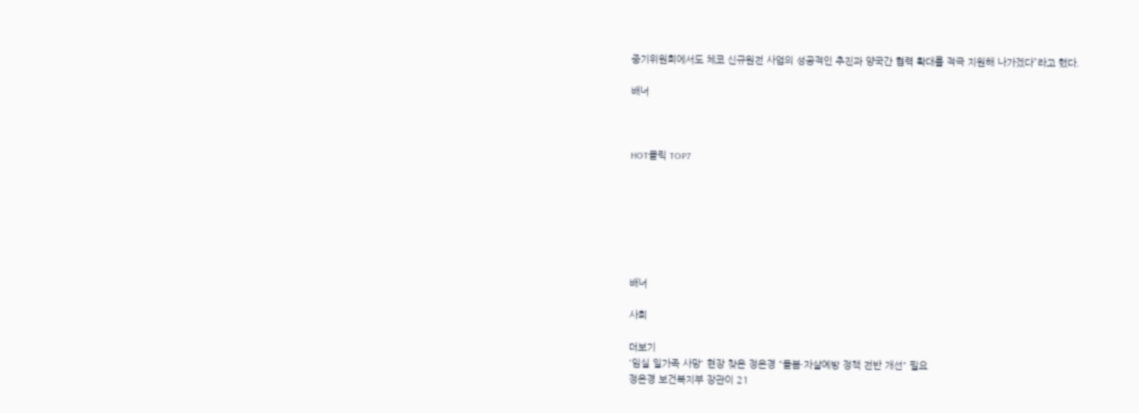중기위원회에서도 체코 신규원전 사업의 성공적인 추진과 양국간 협력 확대를 적극 지원해 나가겠다”라고 했다.

배너



HOT클릭 TOP7







배너

사회

더보기
'임실 일가족 사망' 현장 찾은 정은경 "돌봄·자살예방 정책 전반 개선" 필요
정은경 보건복지부 장관이 21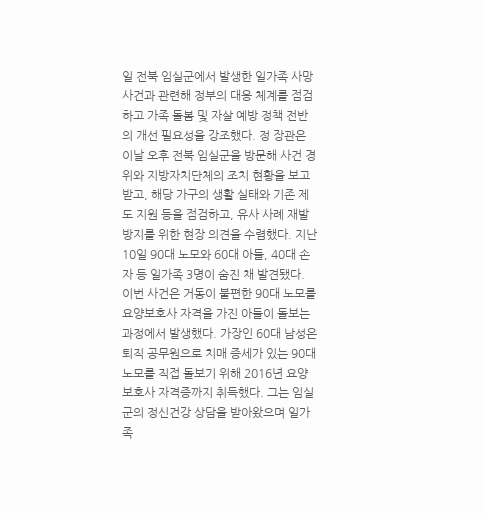일 전북 임실군에서 발생한 일가족 사망사건과 관련해 정부의 대응 체계를 점검하고 가족 돌봄 및 자살 예방 정책 전반의 개선 필요성을 강조했다. 정 장관은 이날 오후 전북 임실군을 방문해 사건 경위와 지방자치단체의 조치 현황을 보고받고, 해당 가구의 생활 실태와 기존 제도 지원 등을 점검하고, 유사 사례 재발 방지를 위한 현장 의견을 수렴했다. 지난 10일 90대 노모와 60대 아들, 40대 손자 등 일가족 3명이 숨진 채 발견됐다. 이번 사건은 거동이 불편한 90대 노모를 요양보호사 자격을 가진 아들이 돌보는 과정에서 발생했다. 가장인 60대 남성은 퇴직 공무원으로 치매 증세가 있는 90대 노모를 직접 돌보기 위해 2016년 요양보호사 자격증까지 취득했다. 그는 임실군의 정신건강 상담을 받아왔으며 일가족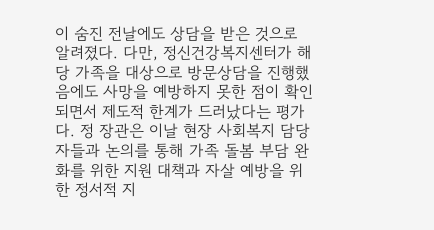이 숨진 전날에도 상담을 받은 것으로 알려졌다. 다만, 정신건강복지센터가 해당 가족을 대상으로 방문상담을 진행했음에도 사망을 예방하지 못한 점이 확인되면서 제도적 한계가 드러났다는 평가다. 정 장관은 이날 현장 사회복지 담당자들과 논의를 통해 가족 돌봄 부담 완화를 위한 지원 대책과 자살 예방을 위한 정서적 지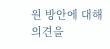원 방안에 대해 의견을